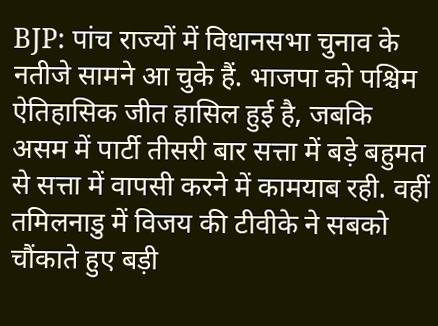BJP: पांच राज्यों में विधानसभा चुनाव के नतीजे सामने आ चुके हैं. भाजपा को पश्चिम ऐतिहासिक जीत हासिल हुई है, जबकि असम में पार्टी तीसरी बार सत्ता में बड़े बहुमत से सत्ता में वापसी करने में कामयाब रही. वहीं तमिलनाडु में विजय की टीवीके ने सबको चौंकाते हुए बड़ी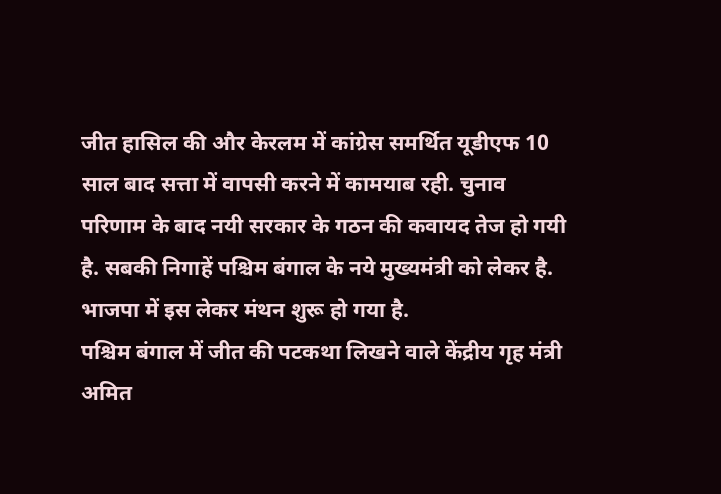जीत हासिल की और केरलम में कांग्रेस समर्थित यूडीएफ 10 साल बाद सत्ता में वापसी करने में कामयाब रही. चुनाव परिणाम के बाद नयी सरकार के गठन की कवायद तेज हो गयी है. सबकी निगाहें पश्चिम बंगाल के नये मुख्यमंत्री को लेकर है. भाजपा में इस लेकर मंथन शुरू हो गया है.
पश्चिम बंगाल में जीत की पटकथा लिखने वाले केंद्रीय गृह मंत्री अमित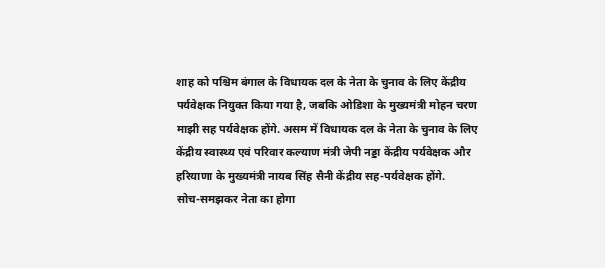शाह को पश्चिम बंगाल के विधायक दल के नेता के चुनाव के लिए केंद्रीय पर्यवेक्षक नियुक्त किया गया है, जबकि ओडिशा के मुख्यमंत्री मोहन चरण माझी सह पर्यवेक्षक होंगे. असम में विधायक दल के नेता के चुनाव के लिए केंद्रीय स्वास्थ्य एवं परिवार कल्याण मंत्री जेपी नड्डा केंद्रीय पर्यवेक्षक और हरियाणा के मुख्यमंत्री नायब सिंह सैनी केंद्रीय सह-पर्यवेक्षक होंगे.
सोच-समझकर नेता का होगा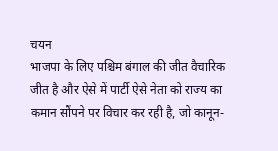चयन
भाजपा के लिए पश्चिम बंगाल की जीत वैचारिक जीत है और ऐसे में पार्टी ऐसे नेता को राज्य का कमान सौंपने पर विचार कर रही है, जो कानून-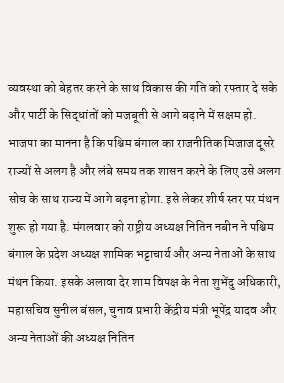व्यवस्था को बेहतर करने के साथ विकास की गति को रफ्तार दे सके और पार्टी के सिद्धांतों को मजबूती से आगे बढ़ाने में सक्षम हो. भाजपा का मानना है कि पश्चिम बंगाल का राजनीतिक मिजाज दूसरे राज्यों से अलग है और लंबे समय तक शासन करने के लिए उसे अलग सोच के साथ राज्य में आगे बढ़ना होगा. इसे लेकर शीर्ष स्तर पर मंथन शुरू हो गया है. मंगलवार को राष्ट्रीय अध्यक्ष नितिन नबीन ने पश्चिम बंगाल के प्रदेश अध्यक्ष शामिक भट्टाचार्य और अन्य नेताओं के साथ मंथन किया. इसके अलावा देर शाम विपक्ष के नेता शुभेंदु अधिकारी,
महासचिव सुनील बंसल, चुनाव प्रभारी केंद्रीय मंत्री भूपेंद्र यादव और अन्य नेताओं की अध्यक्ष नितिन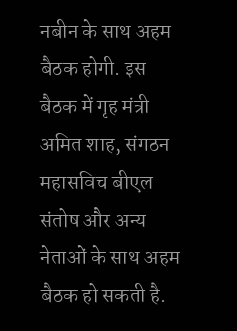नबीन के साथ अहम बैठक होगी. इस बैठक में गृह मंत्री अमित शाह, संगठन महासविच बीएल संतोष और अन्य नेताओं के साथ अहम बैठक हो सकती है.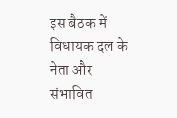इस बैठक में विधायक दल के नेता और संभावित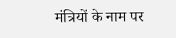मंत्रियों के नाम पर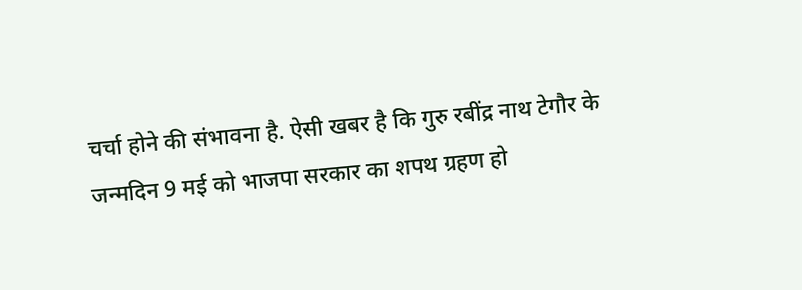चर्चा होने की संभावना है. ऐसी खबर है कि गुरु रबींद्र नाथ टेगौर के जन्मदिन 9 मई को भाजपा सरकार का शपथ ग्रहण हो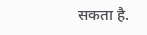सकता है.